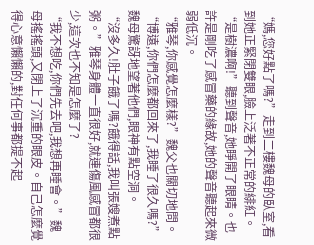“媽,您好點了嗎?”走到二樓魏母的臥室,看到她正緊閉雙眼,臉上泛著不正常的緋紅。
“是樹濃啊!”聽到聲音,她睜開了眼睛。也許是剛吃了感冒藥的緣故,她的聲音聽起來微弱低沉。
“雅琴,你感覺怎麼樣?”魏父也關切地問。
“博遠,你們怎麼都回來了,我睡了很久嗎?”魏母驚訝地望著他們,眼神有點空洞。
“沒多久!肚子餓了嗎?餓得話,我叫張嫂煮點粥。”雅琴身體一直很好,就連傷風感冒都很少,這次也不知是怎麼了?
“我不想吃,你們先去吧,我想再睡會。”魏母搖搖頭,又閉上了沉重的眼皮。自己怎麼覺得心意懶懶的,對任何事都提不起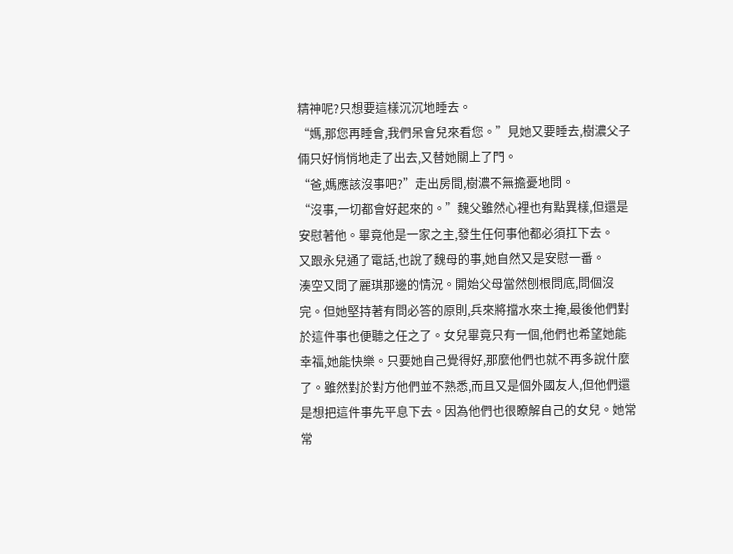精神呢?只想要這樣沉沉地睡去。
“媽,那您再睡會,我們呆會兒來看您。”見她又要睡去,樹濃父子倆只好悄悄地走了出去,又替她關上了門。
“爸,媽應該沒事吧?”走出房間,樹濃不無擔憂地問。
“沒事,一切都會好起來的。”魏父雖然心裡也有點異樣,但還是安慰著他。畢竟他是一家之主,發生任何事他都必須扛下去。
又跟永兒通了電話,也說了魏母的事,她自然又是安慰一番。
湊空又問了麗琪那邊的情況。開始父母當然刨根問底,問個沒完。但她堅持著有問必答的原則,兵來將擋水來土掩,最後他們對於這件事也便聽之任之了。女兒畢竟只有一個,他們也希望她能幸福,她能快樂。只要她自己覺得好,那麼他們也就不再多說什麼了。雖然對於對方他們並不熟悉,而且又是個外國友人,但他們還是想把這件事先平息下去。因為他們也很瞭解自己的女兒。她常常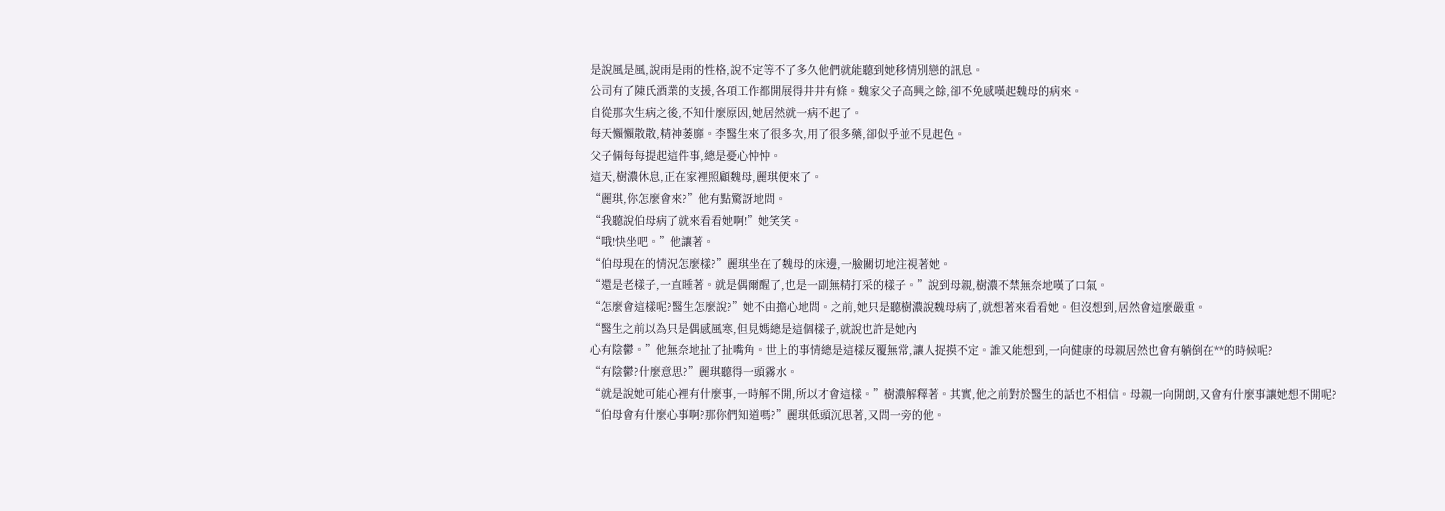是說風是風,說雨是雨的性格,說不定等不了多久他們就能聽到她移情別戀的訊息。
公司有了陳氏酒業的支援,各項工作都開展得井井有條。魏家父子高興之餘,卻不免感嘆起魏母的病來。
自從那次生病之後,不知什麼原因,她居然就一病不起了。
每天懶懶散散,精神萎靡。李醫生來了很多次,用了很多藥,卻似乎並不見起色。
父子倆每每提起這件事,總是憂心忡忡。
這天,樹濃休息,正在家裡照顧魏母,麗琪便來了。
“麗琪,你怎麼會來?”他有點驚訝地問。
“我聽說伯母病了就來看看她啊!”她笑笑。
“哦!快坐吧。”他讓著。
“伯母現在的情況怎麼樣?”麗琪坐在了魏母的床邊,一臉關切地注視著她。
“還是老樣子,一直睡著。就是偶爾醒了,也是一副無精打采的樣子。”說到母親,樹濃不禁無奈地嘆了口氣。
“怎麼會這樣呢?醫生怎麼說?”她不由擔心地問。之前,她只是聽樹濃說魏母病了,就想著來看看她。但沒想到,居然會這麼嚴重。
“醫生之前以為只是偶感風寒,但見媽總是這個樣子,就說也許是她內
心有陰鬱。”他無奈地扯了扯嘴角。世上的事情總是這樣反覆無常,讓人捉摸不定。誰又能想到,一向健康的母親居然也會有躺倒在**的時候呢?
“有陰鬱?什麼意思?”麗琪聽得一頭霧水。
“就是說她可能心裡有什麼事,一時解不開,所以才會這樣。”樹濃解釋著。其實,他之前對於醫生的話也不相信。母親一向開朗,又會有什麼事讓她想不開呢?
“伯母會有什麼心事啊?那你們知道嗎?”麗琪低頭沉思著,又問一旁的他。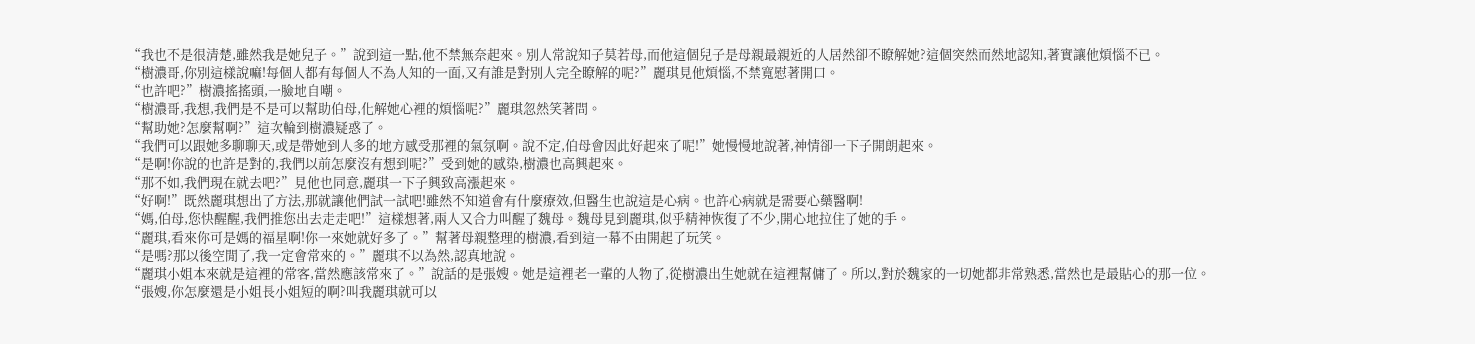“我也不是很清楚,雖然我是她兒子。”說到這一點,他不禁無奈起來。別人常說知子莫若母,而他這個兒子是母親最親近的人居然卻不瞭解她?這個突然而然地認知,著實讓他煩惱不已。
“樹濃哥,你別這樣說嘛!每個人都有每個人不為人知的一面,又有誰是對別人完全瞭解的呢?”麗琪見他煩惱,不禁寬慰著開口。
“也許吧?”樹濃搖搖頭,一臉地自嘲。
“樹濃哥,我想,我們是不是可以幫助伯母,化解她心裡的煩惱呢?”麗琪忽然笑著問。
“幫助她?怎麼幫啊?”這次輪到樹濃疑惑了。
“我們可以跟她多聊聊天,或是帶她到人多的地方感受那裡的氣氛啊。說不定,伯母會因此好起來了呢!”她慢慢地說著,神情卻一下子開朗起來。
“是啊!你說的也許是對的,我們以前怎麼沒有想到呢?”受到她的感染,樹濃也高興起來。
“那不如,我們現在就去吧?”見他也同意,麗琪一下子興致高漲起來。
“好啊!”既然麗琪想出了方法,那就讓他們試一試吧!雖然不知道會有什麼療效,但醫生也說這是心病。也許心病就是需要心藥醫啊!
“媽,伯母,您快醒醒,我們推您出去走走吧!”這樣想著,兩人又合力叫醒了魏母。魏母見到麗琪,似乎精神恢復了不少,開心地拉住了她的手。
“麗琪,看來你可是媽的福星啊!你一來她就好多了。”幫著母親整理的樹濃,看到這一幕不由開起了玩笑。
“是嗎?那以後空閒了,我一定會常來的。”麗琪不以為然,認真地說。
“麗琪小姐本來就是這裡的常客,當然應該常來了。”說話的是張嫂。她是這裡老一輩的人物了,從樹濃出生她就在這裡幫傭了。所以,對於魏家的一切她都非常熟悉,當然也是最貼心的那一位。
“張嫂,你怎麼還是小姐長小姐短的啊?叫我麗琪就可以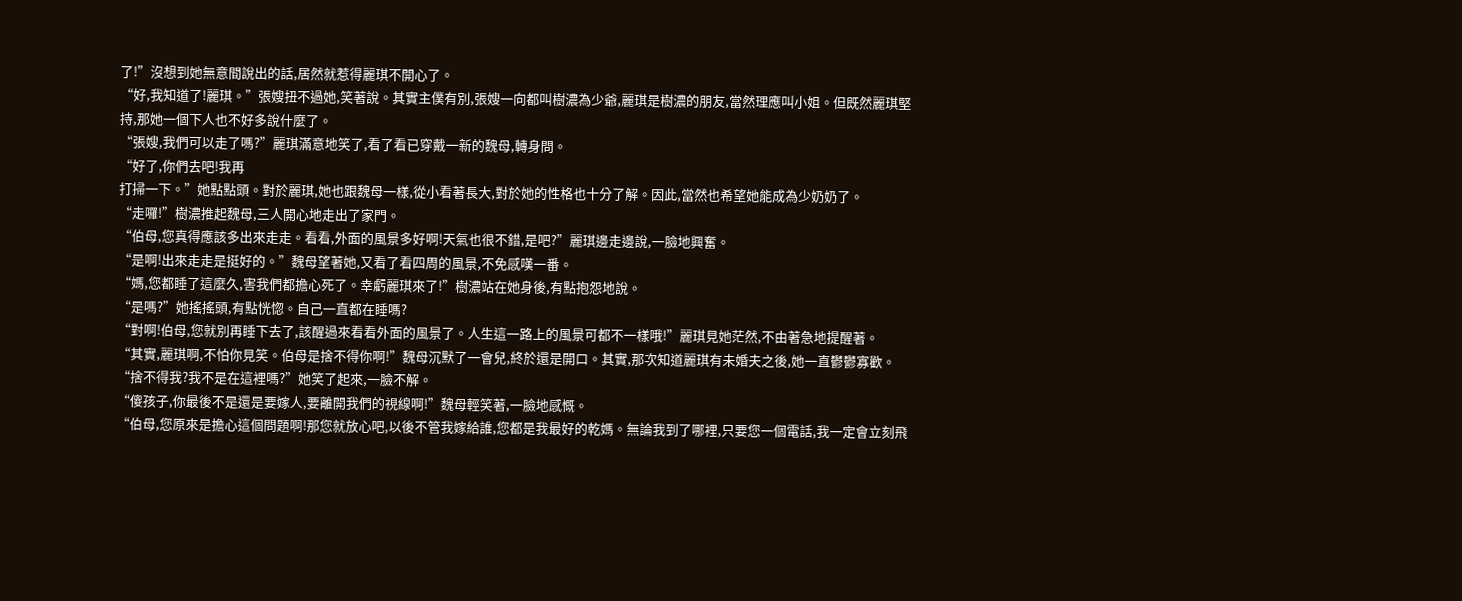了!”沒想到她無意間說出的話,居然就惹得麗琪不開心了。
“好,我知道了!麗琪。”張嫂扭不過她,笑著說。其實主僕有別,張嫂一向都叫樹濃為少爺,麗琪是樹濃的朋友,當然理應叫小姐。但既然麗琪堅持,那她一個下人也不好多說什麼了。
“張嫂,我們可以走了嗎?”麗琪滿意地笑了,看了看已穿戴一新的魏母,轉身問。
“好了,你們去吧!我再
打掃一下。”她點點頭。對於麗琪,她也跟魏母一樣,從小看著長大,對於她的性格也十分了解。因此,當然也希望她能成為少奶奶了。
“走囉!”樹濃推起魏母,三人開心地走出了家門。
“伯母,您真得應該多出來走走。看看,外面的風景多好啊!天氣也很不錯,是吧?”麗琪邊走邊說,一臉地興奮。
“是啊!出來走走是挺好的。”魏母望著她,又看了看四周的風景,不免感嘆一番。
“媽,您都睡了這麼久,害我們都擔心死了。幸虧麗琪來了!”樹濃站在她身後,有點抱怨地說。
“是嗎?”她搖搖頭,有點恍惚。自己一直都在睡嗎?
“對啊!伯母,您就別再睡下去了,該醒過來看看外面的風景了。人生這一路上的風景可都不一樣哦!”麗琪見她茫然,不由著急地提醒著。
“其實,麗琪啊,不怕你見笑。伯母是捨不得你啊!”魏母沉默了一會兒,終於還是開口。其實,那次知道麗琪有未婚夫之後,她一直鬱鬱寡歡。
“捨不得我?我不是在這裡嗎?”她笑了起來,一臉不解。
“傻孩子,你最後不是還是要嫁人,要離開我們的視線啊!”魏母輕笑著,一臉地感慨。
“伯母,您原來是擔心這個問題啊!那您就放心吧,以後不管我嫁給誰,您都是我最好的乾媽。無論我到了哪裡,只要您一個電話,我一定會立刻飛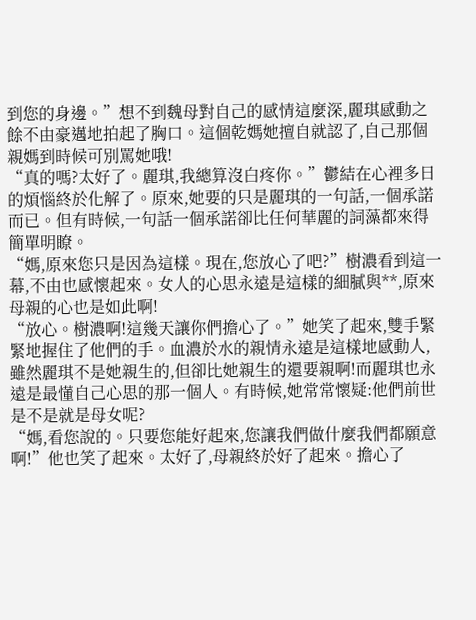到您的身邊。”想不到魏母對自己的感情這麼深,麗琪感動之餘不由豪邁地拍起了胸口。這個乾媽她擅自就認了,自己那個親媽到時候可別罵她哦!
“真的嗎?太好了。麗琪,我總算沒白疼你。”鬱結在心裡多日的煩惱終於化解了。原來,她要的只是麗琪的一句話,一個承諾而已。但有時候,一句話一個承諾卻比任何華麗的詞藻都來得簡單明瞭。
“媽,原來您只是因為這樣。現在,您放心了吧?”樹濃看到這一幕,不由也感懷起來。女人的心思永遠是這樣的細膩與**,原來母親的心也是如此啊!
“放心。樹濃啊!這幾天讓你們擔心了。”她笑了起來,雙手緊緊地握住了他們的手。血濃於水的親情永遠是這樣地感動人,雖然麗琪不是她親生的,但卻比她親生的還要親啊!而麗琪也永遠是最懂自己心思的那一個人。有時候,她常常懷疑:他們前世是不是就是母女呢?
“媽,看您說的。只要您能好起來,您讓我們做什麼我們都願意啊!”他也笑了起來。太好了,母親終於好了起來。擔心了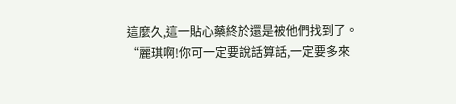這麼久,這一貼心藥終於還是被他們找到了。
“麗琪啊!你可一定要說話算話,一定要多來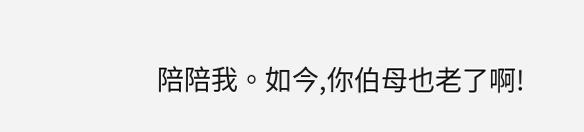陪陪我。如今,你伯母也老了啊!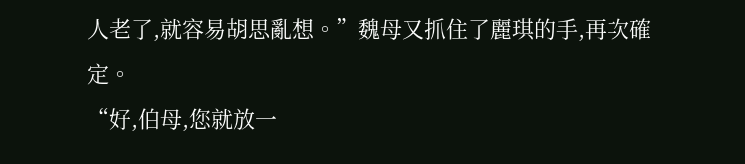人老了,就容易胡思亂想。”魏母又抓住了麗琪的手,再次確定。
“好,伯母,您就放一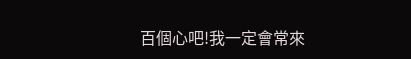百個心吧!我一定會常來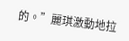的。”麗琪激動地拉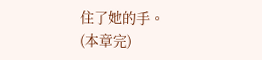住了她的手。
(本章完)